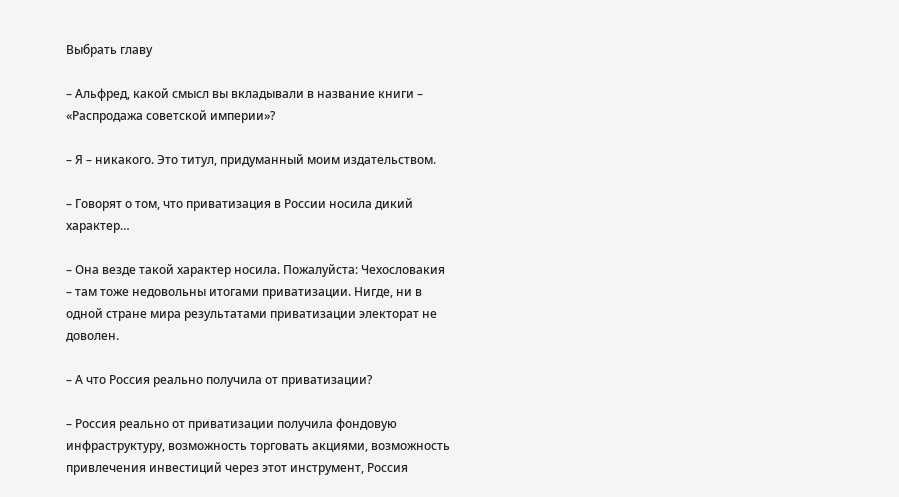Выбрать главу

– Альфред, какой смысл вы вкладывали в название книги – «Распродажа советской империи»?

– Я – никакого. Это титул, придуманный моим издательством.

– Говорят о том, что приватизация в России носила дикий характер…

– Она везде такой характер носила. Пожалуйста: Чехословакия – там тоже недовольны итогами приватизации. Нигде, ни в одной стране мира результатами приватизации электорат не доволен.

– А что Россия реально получила от приватизации?

– Россия реально от приватизации получила фондовую инфраструктуру, возможность торговать акциями, возможность привлечения инвестиций через этот инструмент, Россия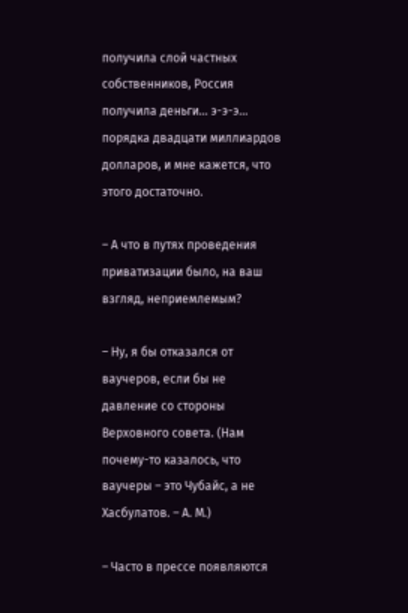получила слой частных собственников, Россия получила деньги… э-э-э… порядка двадцати миллиардов долларов, и мне кажется, что этого достаточно.

– А что в путях проведения приватизации было, на ваш взгляд, неприемлемым?

– Ну, я бы отказался от ваучеров, если бы не давление со стороны Верховного совета. (Нам почему-то казалось, что ваучеры – это Чубайс, а не Хасбулатов. – А. М.)

– Часто в прессе появляются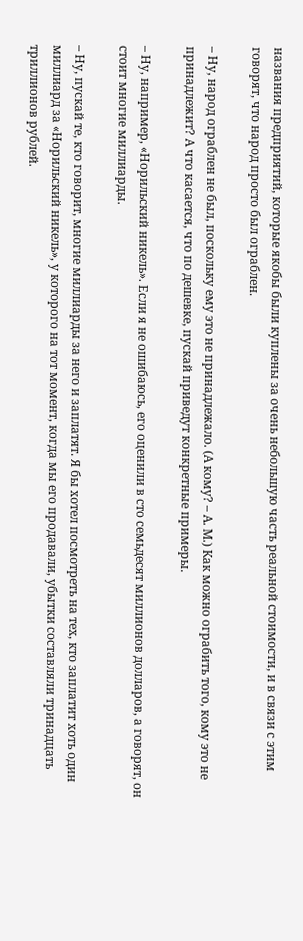названия предприятий, которые якобы были куплены за очень небольшую часть реальной стоимости, и в связи с этим говорят, что народ просто был ограблен.

– Ну, народ ограблен не был, поскольку ему это не принадлежало. (А кому? – А. М.) Как можно ограбить того, кому это не принадлежит? А что касается, что по дешевке, пускай приведут конкретные примеры.

– Ну, например, «Норильский никель». Если я не ошибаюсь, его оценили в сто семьдесят миллионов долларов, а говорят, он стоит многие миллиарды.

– Ну, пускай те, кто говорит, многие миллиарды за него и заплатят. Я бы хотел посмотреть на тех, кто заплатит хоть один миллиард за «Норильский никель», у которого на тот момент, когда мы его продавали, убытки составляли тринадцать триллионов рублей.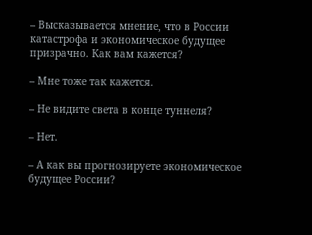– Высказывается мнение, что в России катастрофа и экономическое будущее призрачно. Как вам кажется?

– Мне тоже так кажется.

– Не видите света в конце туннеля?

– Нет.

– А как вы прогнозируете экономическое будущее России?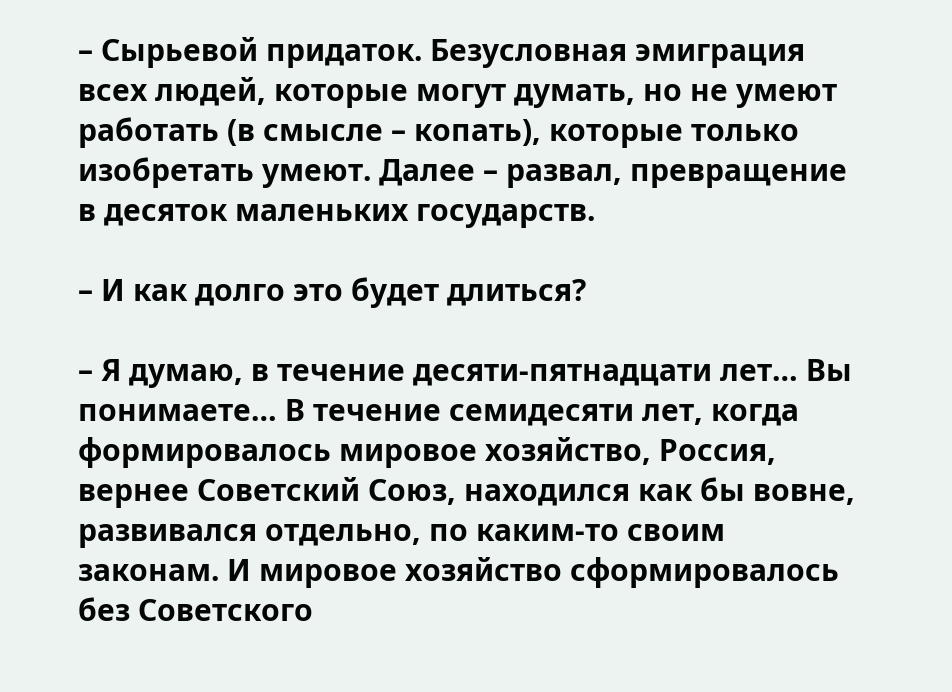– Сырьевой придаток. Безусловная эмиграция всех людей, которые могут думать, но не умеют работать (в смысле – копать), которые только изобретать умеют. Далее – развал, превращение в десяток маленьких государств.

– И как долго это будет длиться?

– Я думаю, в течение десяти-пятнадцати лет… Вы понимаете… В течение семидесяти лет, когда формировалось мировое хозяйство, Россия, вернее Советский Союз, находился как бы вовне, развивался отдельно, по каким-то своим законам. И мировое хозяйство сформировалось без Советского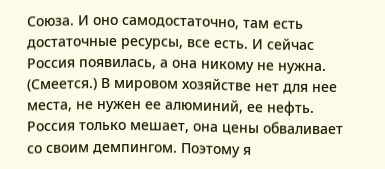Союза. И оно самодостаточно, там есть достаточные ресурсы, все есть. И сейчас Россия появилась, а она никому не нужна. (Смеется.) В мировом хозяйстве нет для нее места, не нужен ее алюминий, ее нефть. Россия только мешает, она цены обваливает со своим демпингом. Поэтому я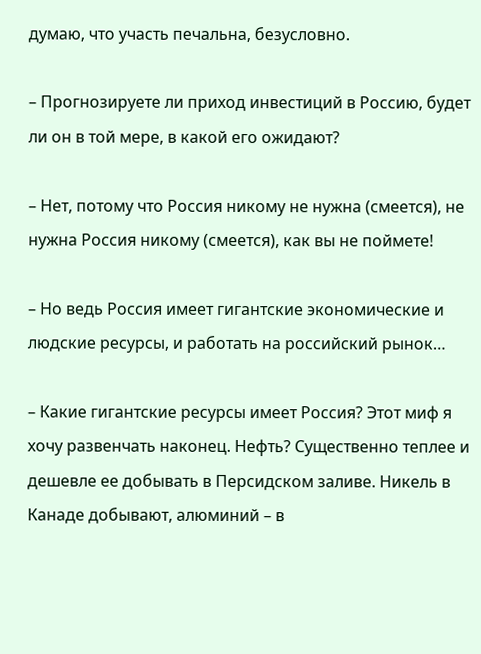думаю, что участь печальна, безусловно.

– Прогнозируете ли приход инвестиций в Россию, будет ли он в той мере, в какой его ожидают?

– Нет, потому что Россия никому не нужна (смеется), не нужна Россия никому (смеется), как вы не поймете!

– Но ведь Россия имеет гигантские экономические и людские ресурсы, и работать на российский рынок…

– Какие гигантские ресурсы имеет Россия? Этот миф я хочу развенчать наконец. Нефть? Существенно теплее и дешевле ее добывать в Персидском заливе. Никель в Канаде добывают, алюминий – в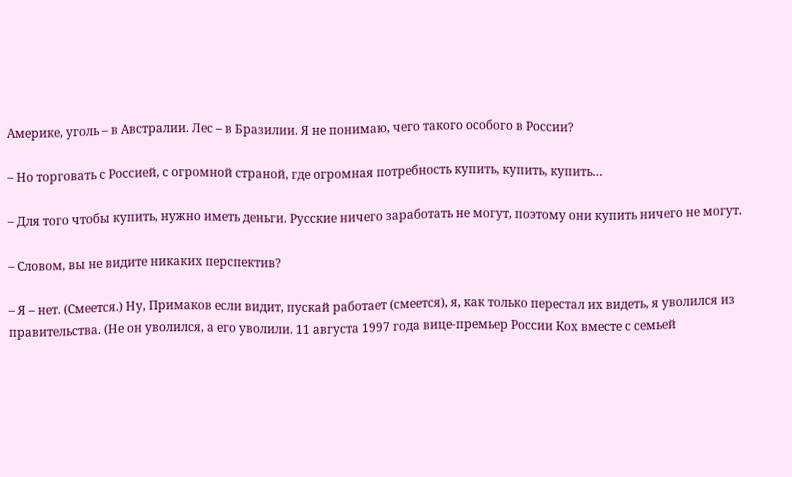Америке, уголь – в Австралии. Лес – в Бразилии. Я не понимаю, чего такого особого в России?

– Но торговать с Россией, с огромной страной, где огромная потребность купить, купить, купить…

– Для того чтобы купить, нужно иметь деньги. Русские ничего заработать не могут, поэтому они купить ничего не могут.

– Словом, вы не видите никаких перспектив?

– Я – нет. (Смеется.) Ну, Примаков если видит, пускай работает (смеется), я, как только перестал их видеть, я уволился из правительства. (Не он уволился, а его уволили. 11 августа 1997 года вице-премьер России Кох вместе с семьей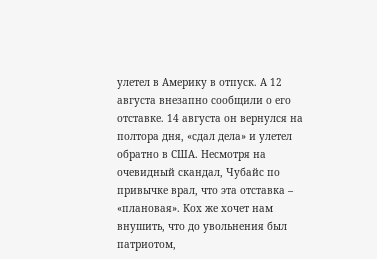улетел в Америку в отпуск. А 12 августа внезапно сообщили о его отставке. 14 августа он вернулся на полтора дня, «сдал дела» и улетел обратно в США. Несмотря на очевидный скандал, Чубайс по привычке врал, что эта отставка – «плановая». Кох же хочет нам внушить, что до увольнения был патриотом,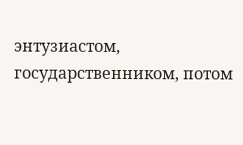энтузиастом, государственником, потом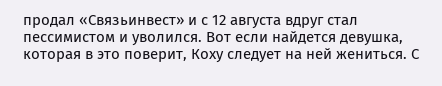продал «Связьинвест» и с 12 августа вдруг стал пессимистом и уволился. Вот если найдется девушка, которая в это поверит, Коху следует на ней жениться. С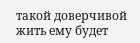такой доверчивой жить ему будет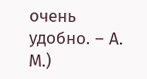очень удобно. – А. М.)